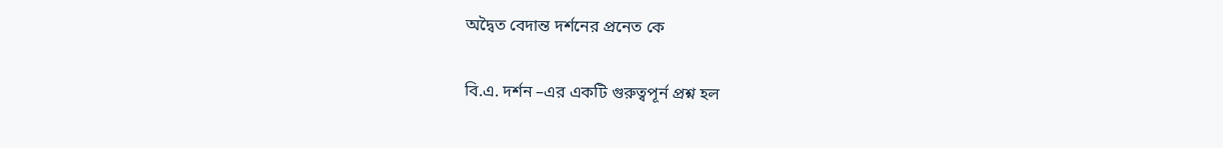অদ্বৈত বেদান্ত দর্শনের প্রনেত কে

বি.এ. দর্শন –এর একটি গুরুত্বপূর্ন প্রশ্ন হল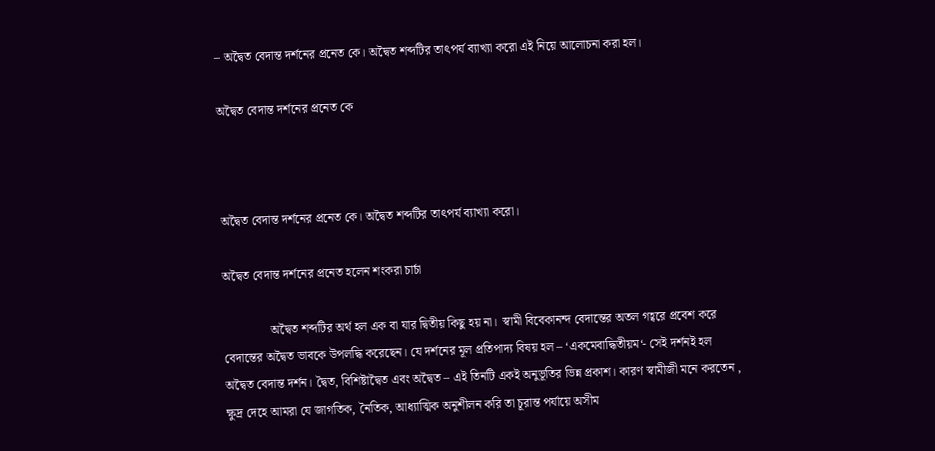– অদ্বৈত বেদান্ত দর্শনের প্রনেত কে। অদ্বৈত শব্দটির তাৎপর্য ব্যাখ্যা করো এই নিয়ে আলোচনা করা হল।

অদ্বৈত বেদান্ত দর্শনের প্রনেত কে



অদ্বৈত বেদান্ত দর্শনের প্রনেত কে। অদ্বৈত শব্দটির তাৎপর্য ব্যাখ্যা করো।

অদ্বৈত বেদান্ত দর্শনের প্রনেত হলেন শংকরা চার্চা

               অদ্বৈত শব্দটির অর্থ হল এক বা যার দ্বিতীয় কিছু হয় না।  স্বামী বিবেকানন্দ বেদান্তের অতল গহ্বরে প্রবেশ করে বেদান্তের অদ্বৈত ভাবকে উপলদ্ধি করেছেন। যে দর্শনের মূল প্রতিপাদ্য বিষয় হল – ‘একমেবাদ্ধিতীয়ম‘- সেই দর্শনই হল অদ্বৈত বেদান্ত দর্শন। দ্বৈত, বিশিষ্টাদ্বৈত এবং অদ্বৈত – এই তিনটি একই অনুভূতির ভিন্ন প্রকাশ। কারণ স্বামীজী মনে করতেন , ক্ষুদ্র দেহে আমরা যে জাগতিক, নৈতিক, আধ্যাত্মিক অনুশীলন করি তা চূরান্ত পর্যায়ে অসীম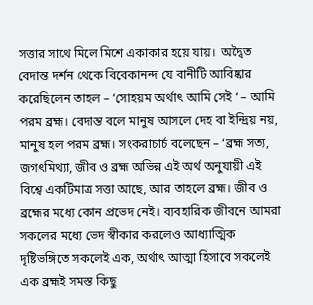সত্তার সাথে মিলে মিশে একাকার হয়ে যায়।  অদ্বৈত বেদান্ত দর্শন থেকে বিবেকানন্দ যে বানীটি আবিষ্কার করেছিলেন তাহল – ‘সোহয়ম অর্থাৎ আমি সেই ‘ – আমি পরম ব্রহ্ম। বেদান্ত বলে মানুষ আসলে দেহ বা ইন্দ্রিয় নয়, মানুষ হল পরম ব্রহ্ম। সংকরাচার্চ বলেছেন – ‘ব্রহ্ম সত্য, জগৎমিথ্যা, জীব ও ব্রহ্ম অভিন্ন এই অর্থ অনুযায়ী এই বিশ্বে একটিমাত্র সত্তা আছে, আর তাহলে ব্রহ্ম। জীব ও ব্রহ্মের মধ্যে কোন প্রভেদ নেই। ব্যবহারিক জীবনে আমরা সকলের মধ্যে ভেদ স্বীকার করলেও আধ্যাত্মিক দৃষ্টিভঙ্গিতে সকলেই এক, অর্থাৎ আত্মা হিসাবে সকলেই এক ব্রহ্মই সমস্ত কিছু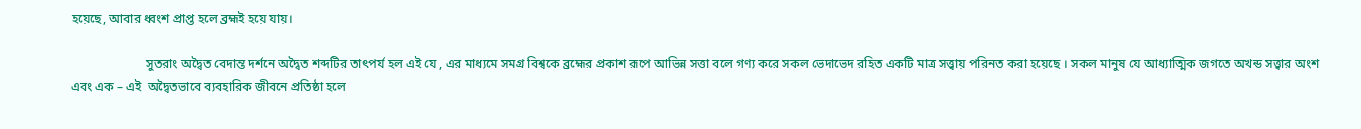হয়েছে, আবার ধ্বংশ প্রাপ্ত হলে ব্রহ্মই হয়ে যায়।

                        সুতরাং অদ্বৈত বেদান্ত দর্শনে অদ্বৈত শব্দটির তাৎপর্য হল এই যে , এর মাধ্যমে সমগ্র বিশ্বকে ব্রহ্মের প্রকাশ রূপে আভিন্ন সত্তা বলে গণ্য করে সকল ভেদাভেদ রহিত একটি মাত্র সত্ত্বায় পরিনত করা হয়েছে । সকল মানুষ যে আধ্যাত্মিক জগতে অখন্ড সত্ত্বার অংশ এবং এক – এই  অদ্বৈতভাবে ব্যবহারিক জীবনে প্রতিষ্ঠা হলে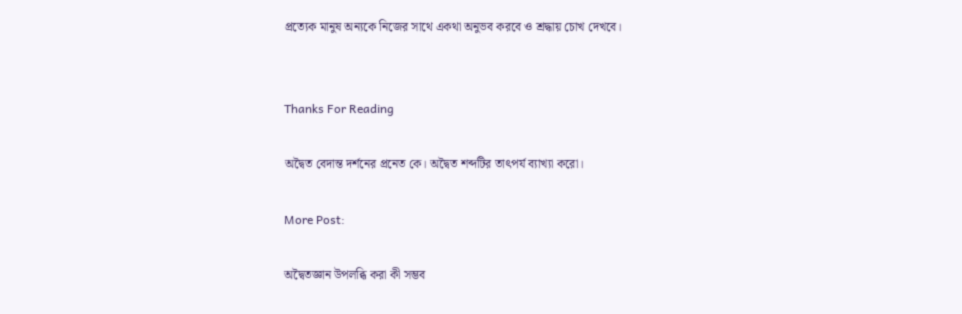প্রত্যেক মানুষ অন্যকে নিজের সাথে একথা অনুভব করবে ও শ্রদ্ধায় চোখ দেখবে।


Thanks For Reading

অদ্বৈত বেদান্ত দর্শনের প্রনেত কে। অদ্বৈত শব্দটির তাৎপর্য ব্যাখ্যা করো।

More Post:

অদ্বৈতজ্ঞান উপলব্ধি করা কী সম্ভব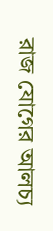রাজ যোগের আলচ্য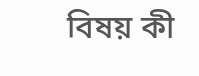বিষয় কী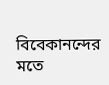বিবেকানন্দের মতে